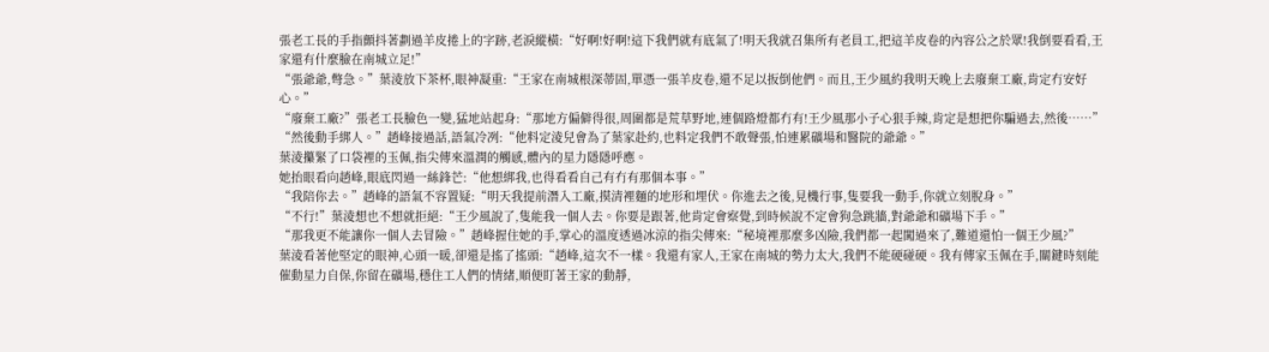張老工長的手指顫抖著劃過羊皮捲上的字跡,老淚縱橫:“好啊!好啊!這下我們就有底氣了!明天我就召集所有老員工,把這羊皮卷的內容公之於眾!我倒要看看,王家還有什麼臉在南城立足!”
“張爺爺,彆急。”葉淩放下茶杯,眼神凝重:“王家在南城根深蒂固,單憑一張羊皮卷,還不足以扳倒他們。而且,王少風約我明天晚上去廢棄工廠,肯定冇安好心。”
“廢棄工廠?”張老工長臉色一變,猛地站起身:“那地方偏僻得很,周圍都是荒草野地,連個路燈都冇有!王少風那小子心狠手辣,肯定是想把你騙過去,然後……”
“然後動手綁人。”趙峰接過話,語氣冷冽:“他料定淩兒會為了葉家赴約,也料定我們不敢聲張,怕連累礦場和醫院的爺爺。”
葉淩攥緊了口袋裡的玉佩,指尖傳來溫潤的觸感,體內的星力隱隱呼應。
她抬眼看向趙峰,眼底閃過一絲鋒芒:“他想綁我,也得看看自己有冇有那個本事。”
“我陪你去。”趙峰的語氣不容置疑:“明天我提前潛入工廠,摸清裡麵的地形和埋伏。你進去之後,見機行事,隻要我一動手,你就立刻脫身。”
“不行!”葉淩想也不想就拒絕:“王少風說了,隻能我一個人去。你要是跟著,他肯定會察覺,到時候說不定會狗急跳牆,對爺爺和礦場下手。”
“那我更不能讓你一個人去冒險。”趙峰握住她的手,掌心的溫度透過冰涼的指尖傳來:“秘境裡那麼多凶險,我們都一起闖過來了,難道還怕一個王少風?”
葉淩看著他堅定的眼神,心頭一暖,卻還是搖了搖頭:“趙峰,這次不一樣。我還有家人,王家在南城的勢力太大,我們不能硬碰硬。我有傳家玉佩在手,關鍵時刻能催動星力自保,你留在礦場,穩住工人們的情緒,順便盯著王家的動靜,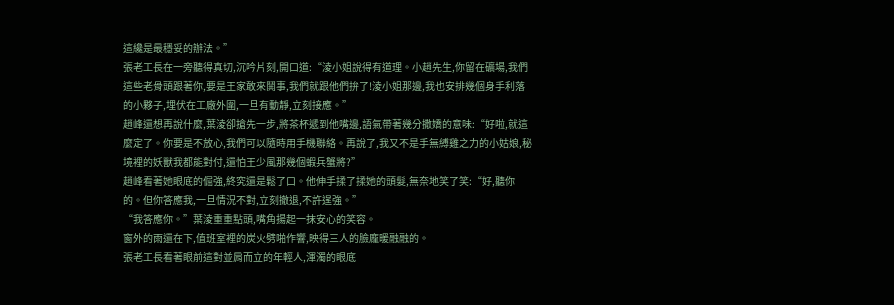這纔是最穩妥的辦法。”
張老工長在一旁聽得真切,沉吟片刻,開口道:“淩小姐說得有道理。小趙先生,你留在礦場,我們這些老骨頭跟著你,要是王家敢來鬨事,我們就跟他們拚了!淩小姐那邊,我也安排幾個身手利落的小夥子,埋伏在工廠外圍,一旦有動靜,立刻接應。”
趙峰還想再說什麼,葉淩卻搶先一步,將茶杯遞到他嘴邊,語氣帶著幾分撒嬌的意味:“好啦,就這麼定了。你要是不放心,我們可以隨時用手機聯絡。再說了,我又不是手無縛雞之力的小姑娘,秘境裡的妖獸我都能對付,還怕王少風那幾個蝦兵蟹將?”
趙峰看著她眼底的倔強,終究還是鬆了口。他伸手揉了揉她的頭髮,無奈地笑了笑:“好,聽你的。但你答應我,一旦情況不對,立刻撤退,不許逞強。”
“我答應你。”葉淩重重點頭,嘴角揚起一抹安心的笑容。
窗外的雨還在下,值班室裡的炭火劈啪作響,映得三人的臉龐暖融融的。
張老工長看著眼前這對並肩而立的年輕人,渾濁的眼底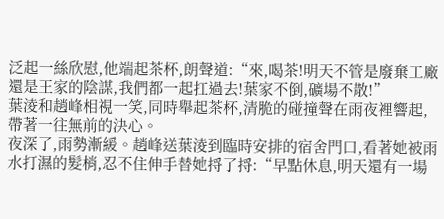泛起一絲欣慰,他端起茶杯,朗聲道:“來,喝茶!明天不管是廢棄工廠還是王家的陰謀,我們都一起扛過去!葉家不倒,礦場不散!”
葉淩和趙峰相視一笑,同時舉起茶杯,清脆的碰撞聲在雨夜裡響起,帶著一往無前的決心。
夜深了,雨勢漸緩。趙峰送葉淩到臨時安排的宿舍門口,看著她被雨水打濕的髮梢,忍不住伸手替她捋了捋:“早點休息,明天還有一場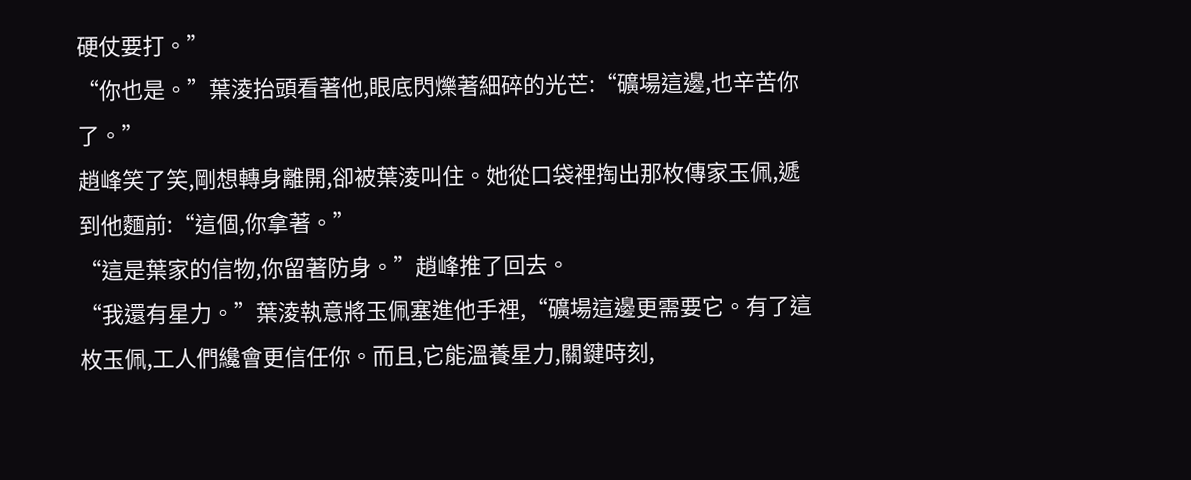硬仗要打。”
“你也是。”葉淩抬頭看著他,眼底閃爍著細碎的光芒:“礦場這邊,也辛苦你了。”
趙峰笑了笑,剛想轉身離開,卻被葉淩叫住。她從口袋裡掏出那枚傳家玉佩,遞到他麵前:“這個,你拿著。”
“這是葉家的信物,你留著防身。”趙峰推了回去。
“我還有星力。”葉淩執意將玉佩塞進他手裡,“礦場這邊更需要它。有了這枚玉佩,工人們纔會更信任你。而且,它能溫養星力,關鍵時刻,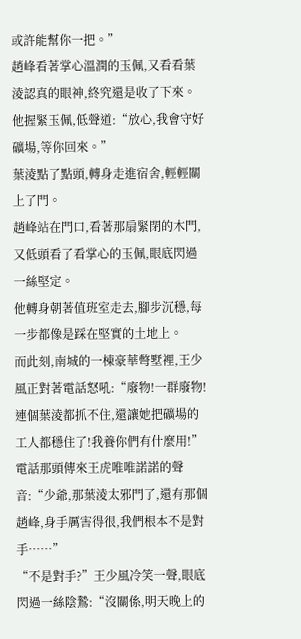或許能幫你一把。”
趙峰看著掌心溫潤的玉佩,又看看葉淩認真的眼神,終究還是收了下來。他握緊玉佩,低聲道:“放心,我會守好礦場,等你回來。”
葉淩點了點頭,轉身走進宿舍,輕輕關上了門。
趙峰站在門口,看著那扇緊閉的木門,又低頭看了看掌心的玉佩,眼底閃過一絲堅定。
他轉身朝著值班室走去,腳步沉穩,每一步都像是踩在堅實的土地上。
而此刻,南城的一棟豪華彆墅裡,王少風正對著電話怒吼:“廢物!一群廢物!連個葉淩都抓不住,還讓她把礦場的工人都穩住了!我養你們有什麼用!”
電話那頭傳來王虎唯唯諾諾的聲音:“少爺,那葉淩太邪門了,還有那個趙峰,身手厲害得很,我們根本不是對手……”
“不是對手?”王少風冷笑一聲,眼底閃過一絲陰鷙:“沒關係,明天晚上的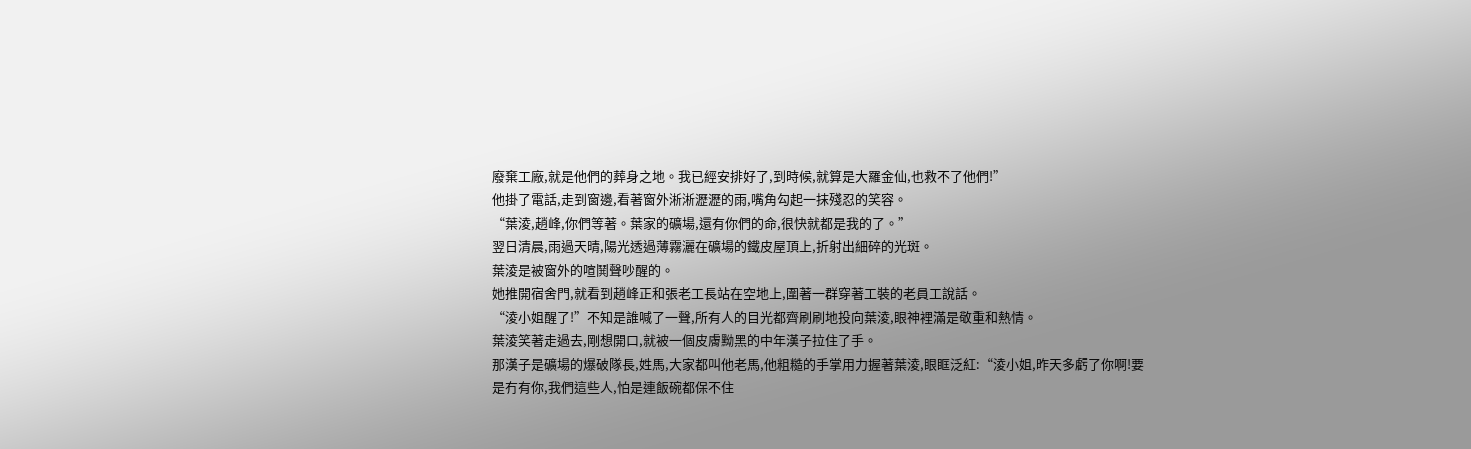廢棄工廠,就是他們的葬身之地。我已經安排好了,到時候,就算是大羅金仙,也救不了他們!”
他掛了電話,走到窗邊,看著窗外淅淅瀝瀝的雨,嘴角勾起一抹殘忍的笑容。
“葉淩,趙峰,你們等著。葉家的礦場,還有你們的命,很快就都是我的了。”
翌日清晨,雨過天晴,陽光透過薄霧灑在礦場的鐵皮屋頂上,折射出細碎的光斑。
葉淩是被窗外的喧鬨聲吵醒的。
她推開宿舍門,就看到趙峰正和張老工長站在空地上,圍著一群穿著工裝的老員工說話。
“淩小姐醒了!”不知是誰喊了一聲,所有人的目光都齊刷刷地投向葉淩,眼神裡滿是敬重和熱情。
葉淩笑著走過去,剛想開口,就被一個皮膚黝黑的中年漢子拉住了手。
那漢子是礦場的爆破隊長,姓馬,大家都叫他老馬,他粗糙的手掌用力握著葉淩,眼眶泛紅:“淩小姐,昨天多虧了你啊!要是冇有你,我們這些人,怕是連飯碗都保不住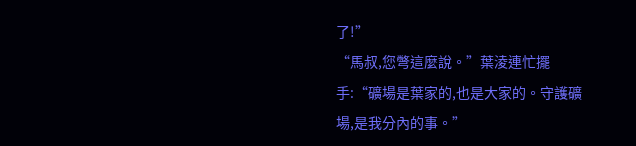了!”
“馬叔,您彆這麼說。”葉淩連忙擺手:“礦場是葉家的,也是大家的。守護礦場,是我分內的事。”